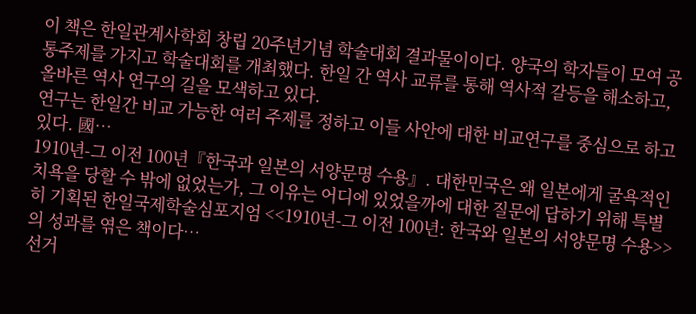이 책은 한일관계사학회 창립 20주년기념 학술대회 결과물이이다. 양국의 학자들이 모여 공통주제를 가지고 학술대회를 개최했다. 한일 간 역사 교류를 통해 역사적 갈등을 해소하고, 올바른 역사 연구의 길을 모색하고 있다.
연구는 한일간 비교 가능한 여러 주제를 정하고 이들 사안에 대한 비교연구를 중심으로 하고 있다. 國…
1910년-그 이전 100년『한국과 일본의 서양문명 수용』. 대한민국은 왜 일본에게 굴욕적인 치욕을 당할 수 밖에 없었는가, 그 이유는 어디에 있었을까에 대한 질문에 답하기 위해 특별히 기획된 한일국제학술심포지엄 <<1910년-그 이전 100년: 한국와 일본의 서양문명 수용>>의 성과를 엮은 책이다…
선거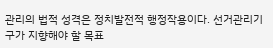관리의 법적 성격은 정치발전적 행정작용이다. 선거관리기구가 지향해야 할 목표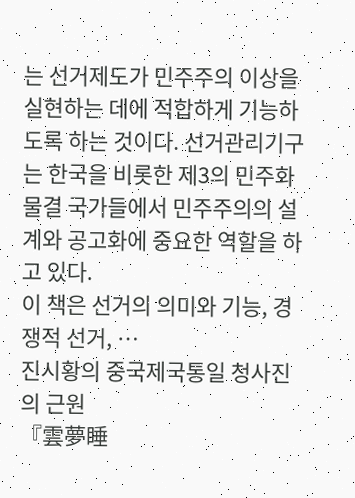는 선거제도가 민주주의 이상을 실현하는 데에 적합하게 기능하도록 하는 것이다. 선거관리기구는 한국을 비롯한 제3의 민주화 물결 국가들에서 민주주의의 설계와 공고화에 중요한 역할을 하고 있다.
이 책은 선거의 의미와 기능, 경쟁적 선거, …
진시황의 중국제국통일 청사진의 근원
『雲夢睡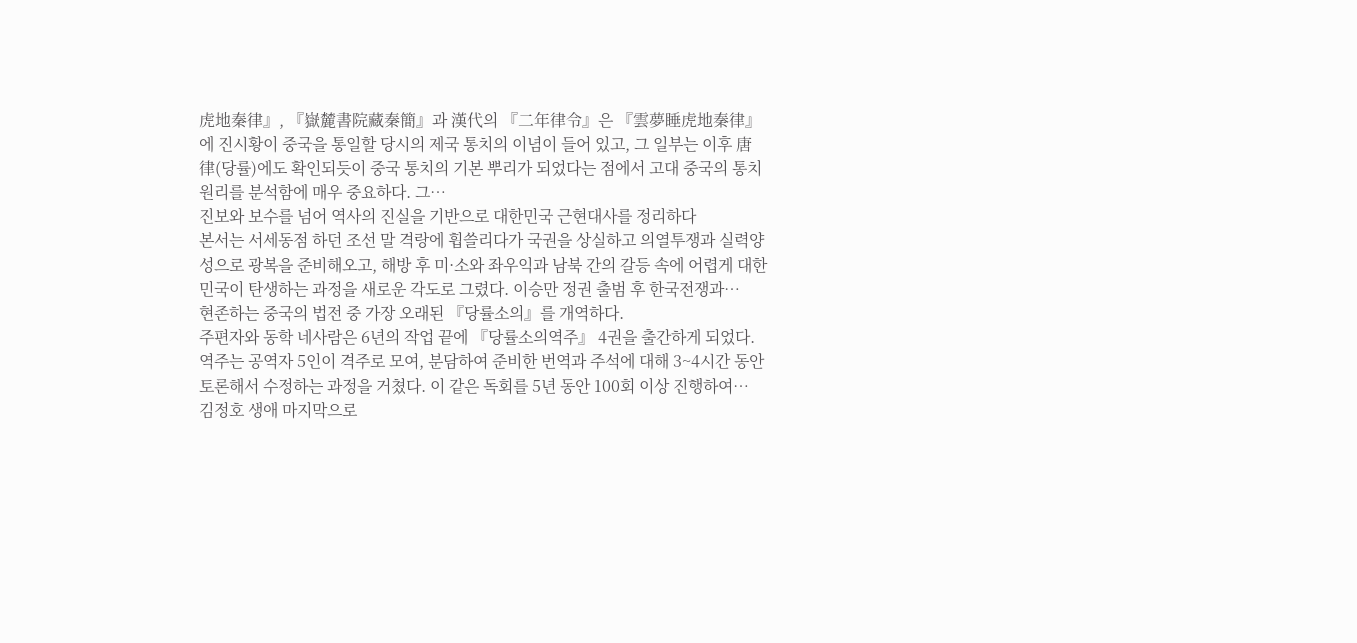虎地秦律』, 『嶽麓書院藏秦簡』과 漢代의 『二年律令』은 『雲夢睡虎地秦律』에 진시황이 중국을 통일할 당시의 제국 통치의 이념이 들어 있고, 그 일부는 이후 唐律(당률)에도 확인되듯이 중국 통치의 기본 뿌리가 되었다는 점에서 고대 중국의 통치 원리를 분석함에 매우 중요하다. 그…
진보와 보수를 넘어 역사의 진실을 기반으로 대한민국 근현대사를 정리하다
본서는 서세동점 하던 조선 말 격랑에 휩쓸리다가 국권을 상실하고 의열투쟁과 실력양성으로 광복을 준비해오고, 해방 후 미·소와 좌우익과 남북 간의 갈등 속에 어렵게 대한민국이 탄생하는 과정을 새로운 각도로 그렸다. 이승만 정권 출범 후 한국전쟁과…
현존하는 중국의 법전 중 가장 오래된 『당률소의』를 개역하다.
주편자와 동학 네사람은 6년의 작업 끝에 『당률소의역주』 4권을 출간하게 되었다. 역주는 공역자 5인이 격주로 모여, 분담하여 준비한 번역과 주석에 대해 3~4시간 동안 토론해서 수정하는 과정을 거쳤다. 이 같은 독회를 5년 동안 100회 이상 진행하여…
김정호 생애 마지막으로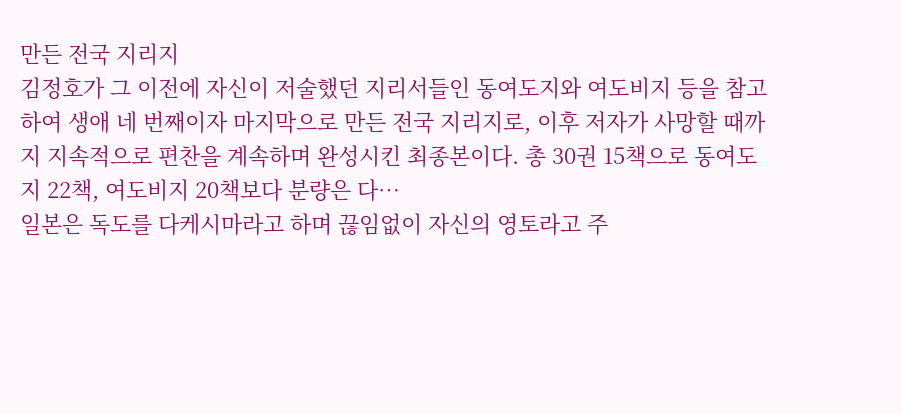만든 전국 지리지
김정호가 그 이전에 자신이 저술했던 지리서들인 동여도지와 여도비지 등을 참고하여 생애 네 번째이자 마지막으로 만든 전국 지리지로, 이후 저자가 사망할 때까지 지속적으로 편찬을 계속하며 완성시킨 최종본이다. 총 30권 15책으로 동여도지 22책, 여도비지 20책보다 분량은 다…
일본은 독도를 다케시마라고 하며 끊임없이 자신의 영토라고 주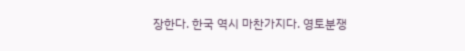장한다. 한국 역시 마찬가지다. 영토분쟁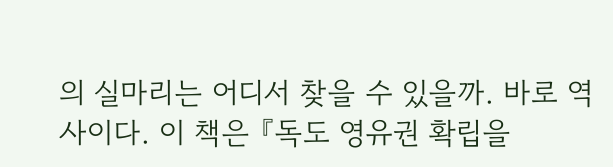의 실마리는 어디서 찾을 수 있을까. 바로 역사이다. 이 책은 『독도 영유권 확립을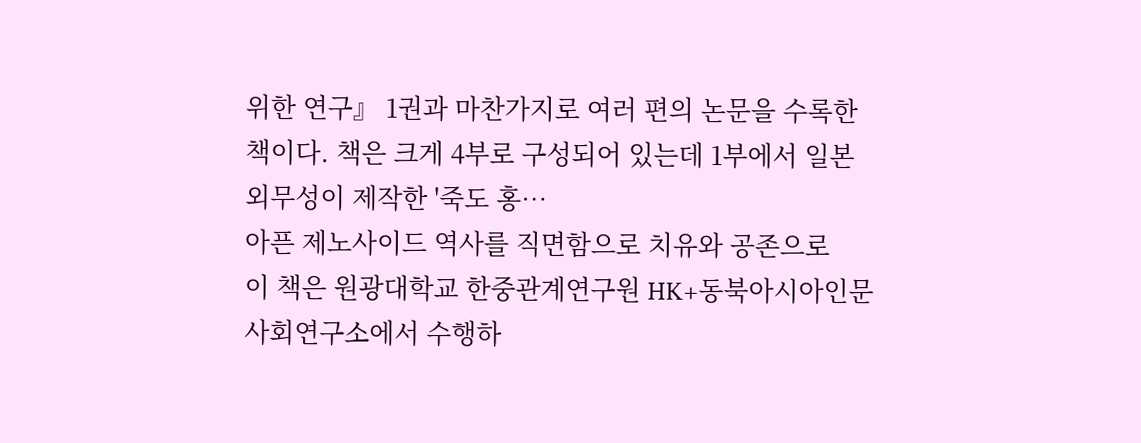위한 연구』 1권과 마찬가지로 여러 편의 논문을 수록한 책이다. 책은 크게 4부로 구성되어 있는데 1부에서 일본 외무성이 제작한 '죽도 홍…
아픈 제노사이드 역사를 직면함으로 치유와 공존으로
이 책은 원광대학교 한중관계연구원 HK+동북아시아인문사회연구소에서 수행하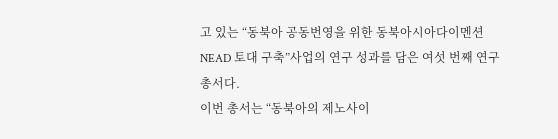고 있는 “동북아 공동번영을 위한 동북아시아다이멘션 NEAD 토대 구축”사업의 연구 성과를 담은 여섯 번째 연구총서다.
이번 총서는 “동북아의 제노사이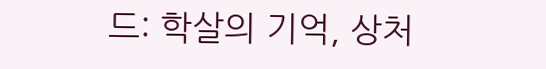드: 학살의 기억, 상처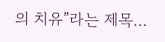의 치유”라는 제목…